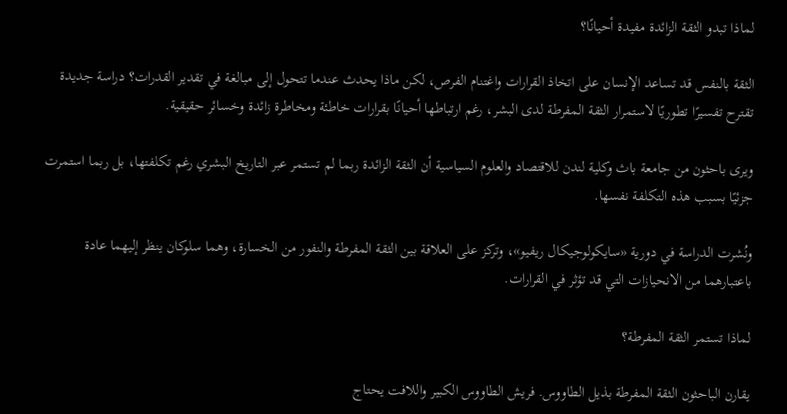لماذا تبدو الثقة الزائدة مفيدة أحيانًا؟

الثقة بالنفس قد تساعد الإنسان على اتخاذ القرارات واغتنام الفرص، لكن ماذا يحدث عندما تتحول إلى مبالغة في تقدير القدرات؟ دراسة جديدة تقترح تفسيرًا تطوريًا لاستمرار الثقة المفرطة لدى البشر، رغم ارتباطها أحيانًا بقرارات خاطئة ومخاطرة زائدة وخسائر حقيقية.

ويرى باحثون من جامعة باث وكلية لندن للاقتصاد والعلوم السياسية أن الثقة الزائدة ربما لم تستمر عبر التاريخ البشري رغم تكلفتها، بل ربما استمرت جزئيًا بسبب هذه التكلفة نفسها.

ونُشرت الدراسة في دورية «سايكولوجيكال ريفيو»، وتركز على العلاقة بين الثقة المفرطة والنفور من الخسارة، وهما سلوكان ينظر إليهما عادة باعتبارهما من الانحيازات التي قد تؤثر في القرارات.

لماذا تستمر الثقة المفرطة؟

يقارن الباحثون الثقة المفرطة بذيل الطاووس. فريش الطاووس الكبير واللافت يحتاج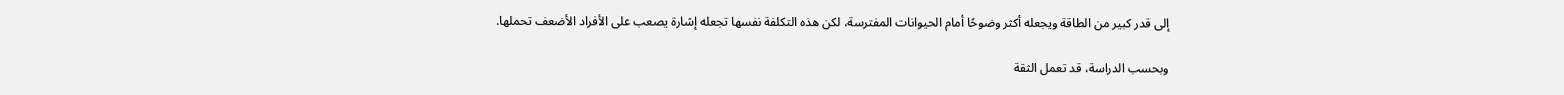إلى قدر كبير من الطاقة ويجعله أكثر وضوحًا أمام الحيوانات المفترسة، لكن هذه التكلفة نفسها تجعله إشارة يصعب على الأفراد الأضعف تحملها.

وبحسب الدراسة، قد تعمل الثقة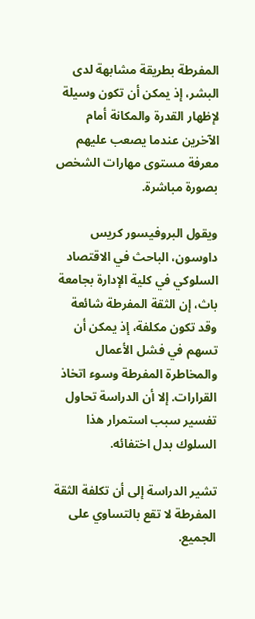المفرطة بطريقة مشابهة لدى البشر، إذ يمكن أن تكون وسيلة لإظهار القدرة والمكانة أمام الآخرين عندما يصعب عليهم معرفة مستوى مهارات الشخص بصورة مباشرة.

ويقول البروفيسور كريس داوسون، الباحث في الاقتصاد السلوكي في كلية الإدارة بجامعة باث، إن الثقة المفرطة شائعة وقد تكون مكلفة، إذ يمكن أن تسهم في فشل الأعمال والمخاطرة المفرطة وسوء اتخاذ القرارات. إلا أن الدراسة تحاول تفسير سبب استمرار هذا السلوك بدل اختفائه.

تشير الدراسة إلى أن تكلفة الثقة المفرطة لا تقع بالتساوي على الجميع.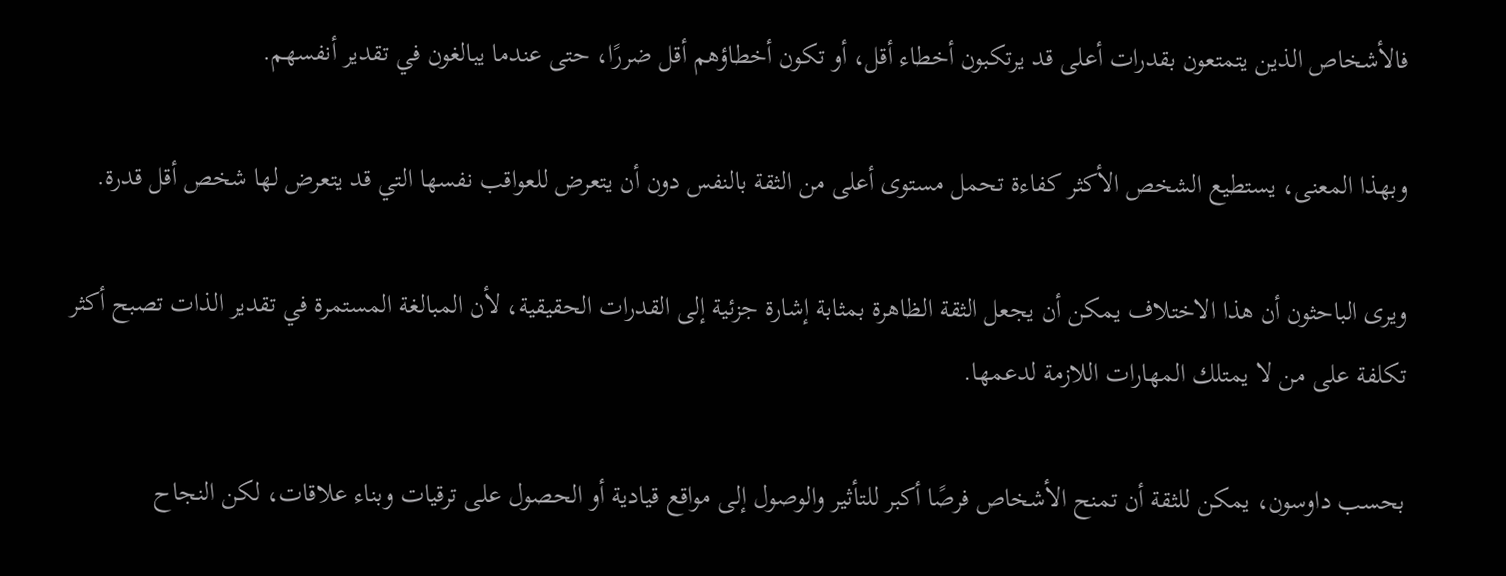فالأشخاص الذين يتمتعون بقدرات أعلى قد يرتكبون أخطاء أقل، أو تكون أخطاؤهم أقل ضررًا، حتى عندما يبالغون في تقدير أنفسهم.

وبهذا المعنى، يستطيع الشخص الأكثر كفاءة تحمل مستوى أعلى من الثقة بالنفس دون أن يتعرض للعواقب نفسها التي قد يتعرض لها شخص أقل قدرة.

ويرى الباحثون أن هذا الاختلاف يمكن أن يجعل الثقة الظاهرة بمثابة إشارة جزئية إلى القدرات الحقيقية، لأن المبالغة المستمرة في تقدير الذات تصبح أكثر تكلفة على من لا يمتلك المهارات اللازمة لدعمها.

بحسب داوسون، يمكن للثقة أن تمنح الأشخاص فرصًا أكبر للتأثير والوصول إلى مواقع قيادية أو الحصول على ترقيات وبناء علاقات، لكن النجاح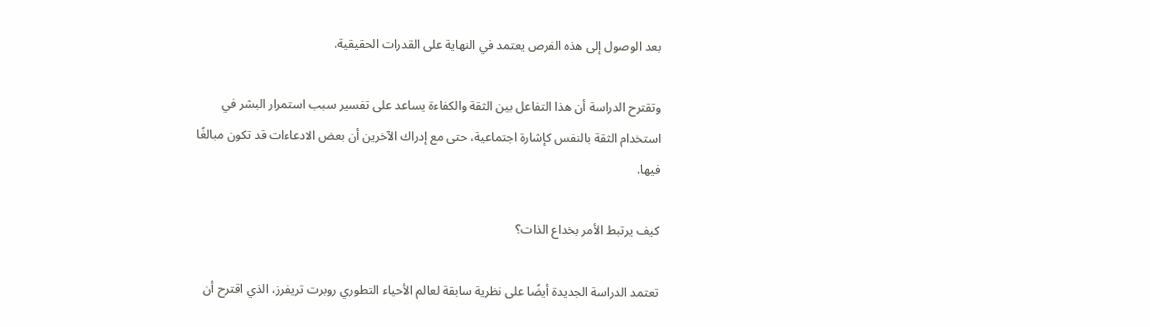بعد الوصول إلى هذه الفرص يعتمد في النهاية على القدرات الحقيقية.

وتقترح الدراسة أن هذا التفاعل بين الثقة والكفاءة يساعد على تفسير سبب استمرار البشر في استخدام الثقة بالنفس كإشارة اجتماعية، حتى مع إدراك الآخرين أن بعض الادعاءات قد تكون مبالغًا فيها.

كيف يرتبط الأمر بخداع الذات؟

تعتمد الدراسة الجديدة أيضًا على نظرية سابقة لعالم الأحياء التطوري روبرت تريفرز، الذي اقترح أن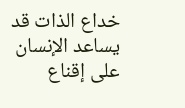خداع الذات قد يساعد الإنسان على إقناع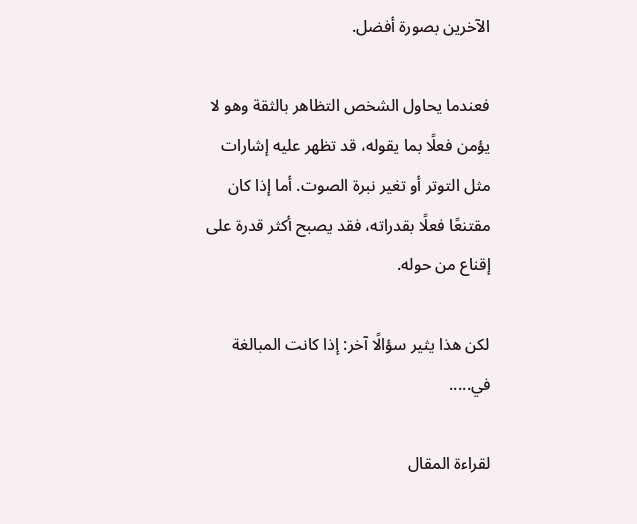الآخرين بصورة أفضل.

فعندما يحاول الشخص التظاهر بالثقة وهو لا يؤمن فعلًا بما يقوله، قد تظهر عليه إشارات مثل التوتر أو تغير نبرة الصوت. أما إذا كان مقتنعًا فعلًا بقدراته، فقد يصبح أكثر قدرة على إقناع من حوله.

لكن هذا يثير سؤالًا آخر: إذا كانت المبالغة في.....

لقراءة المقال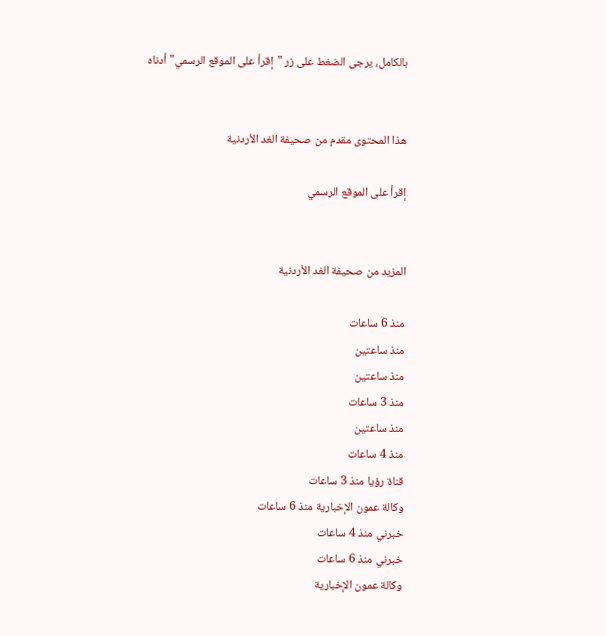بالكامل، يرجى الضغط على زر "إقرأ على الموقع الرسمي" أدناه


هذا المحتوى مقدم من صحيفة الغد الأردنية

إقرأ على الموقع الرسمي


المزيد من صحيفة الغد الأردنية

منذ 6 ساعات
منذ ساعتين
منذ ساعتين
منذ 3 ساعات
منذ ساعتين
منذ 4 ساعات
قناة رؤيا منذ 3 ساعات
وكالة عمون الإخبارية منذ 6 ساعات
خبرني منذ 4 ساعات
خبرني منذ 6 ساعات
وكالة عمون الإخبارية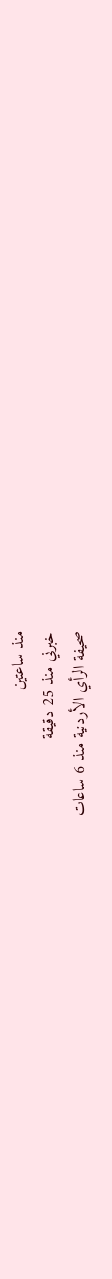منذ ساعتين
خبرني منذ 25 دقيقة
صحيفة الرأي الأردنية منذ 6 ساعات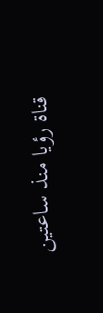قناة رؤيا منذ ساعتين